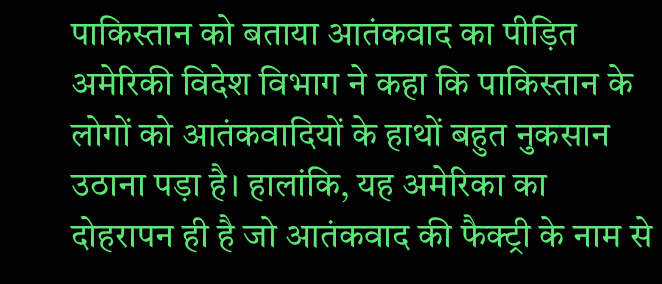पाकिस्तान को बताया आतंकवाद का पीड़ित
अमेरिकी विदेश विभाग ने कहा कि पाकिस्तान के लोगों को आतंकवादियों के हाथों बहुत नुकसान उठाना पड़ा है। हालांकि, यह अमेरिका का दोहरापन ही है जो आतंकवाद की फैक्ट्री के नाम से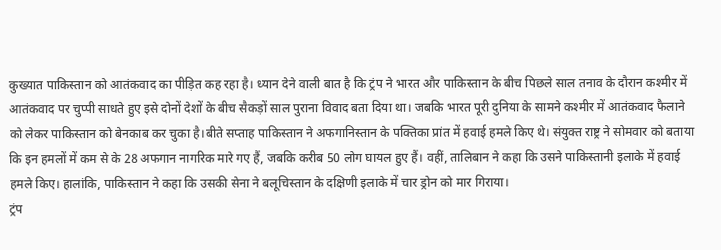कुख्यात पाकिस्तान को आतंकवाद का पीड़ित कह रहा है। ध्यान देने वाली बात है कि ट्रंप ने भारत और पाकिस्तान के बीच पिछले साल तनाव के दौरान कश्मीर में आतंकवाद पर चुप्पी साधते हुए इसे दोनों देशों के बीच सैकड़ों साल पुराना विवाद बता दिया था। जबकि भारत पूरी दुनिया के सामने कश्मीर में आतंकवाद फैलाने को लेकर पाकिस्तान को बेनकाब कर चुका है।बीते सप्ताह पाकिस्तान ने अफगानिस्तान के पक्तिका प्रांत में हवाई हमले किए थे। संयुक्त राष्ट्र ने सोमवार को बताया कि इन हमलों में कम से के 28 अफगान नागरिक मारे गए हैं, जबकि करीब 50 लोग घायल हुए हैं। वहीं, तालिबान ने कहा कि उसने पाकिस्तानी इलाके में हवाई हमले किए। हालांकि, पाकिस्तान ने कहा कि उसकी सेना ने बलूचिस्तान के दक्षिणी इलाके में चार ड्रोन को मार गिराया।
ट्रंप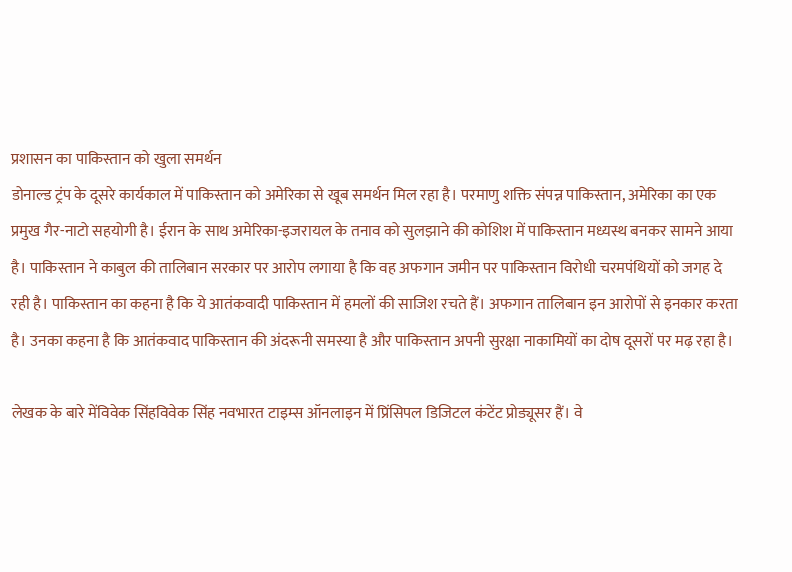प्रशासन का पाकिस्तान को खुला समर्थन
डोनाल्ड ट्रंप के दूसरे कार्यकाल में पाकिस्तान को अमेरिका से खूब समर्थन मिल रहा है। परमाणु शक्ति संपन्न पाकिस्तान, अमेरिका का एक प्रमुख गैर-नाटो सहयोगी है। ईरान के साथ अमेरिका-इजरायल के तनाव को सुलझाने की कोशिश में पाकिस्तान मध्यस्थ बनकर सामने आया है। पाकिस्तान ने काबुल की तालिबान सरकार पर आरोप लगाया है कि वह अफगान जमीन पर पाकिस्तान विरोधी चरमपंथियों को जगह दे रही है। पाकिस्तान का कहना है कि ये आतंकवादी पाकिस्तान में हमलों की साजिश रचते हैं। अफगान तालिबान इन आरोपों से इनकार करता है। उनका कहना है कि आतंकवाद पाकिस्तान की अंदरूनी समस्या है और पाकिस्तान अपनी सुरक्षा नाकामियों का दोष दूसरों पर मढ़ रहा है।

लेखक के बारे मेंविवेक सिंहविवेक सिंह नवभारत टाइम्स ऑनलाइन में प्रिंसिपल डिजिटल कंटेंट प्रोड्यूसर हैं। वे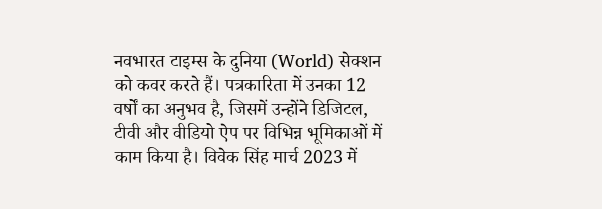नवभारत टाइम्स के दुनिया (World) सेक्शन को कवर करते हैं। पत्रकारिता में उनका 12 वर्षों का अनुभव है, जिसमें उन्होंने डिजिटल, टीवी और वीडियो ऐप पर विभिन्न भूमिकाओं में काम किया है। विवेक सिंह मार्च 2023 में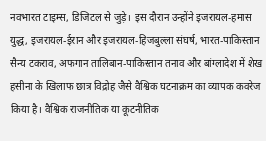नवभारत टाइम्स, डिजिटल से जुड़े। इस दौरान उन्होंने इजरायल-हमास युद्ध, इजरायल-ईरान और इजरायल-हिजबुल्ला संघर्ष, भारत-पाकिस्तान सैन्य टकराव, अफगान तालिबान-पाकिस्तान तनाव और बांग्लादेश में शेख हसीना के खिलाफ छात्र विद्रोह जैसे वैश्विक घटनाक्रम का व्यापक कवरेज किया है। वैश्विक राजनीतिक या कूटनीतिक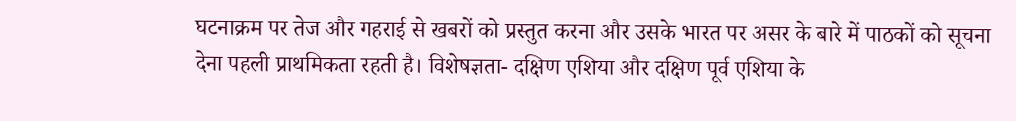घटनाक्रम पर तेज और गहराई से खबरों को प्रस्तुत करना और उसके भारत पर असर के बारे में पाठकों को सूचना देना पहली प्राथमिकता रहती है। विशेषज्ञता- दक्षिण एशिया और दक्षिण पूर्व एशिया के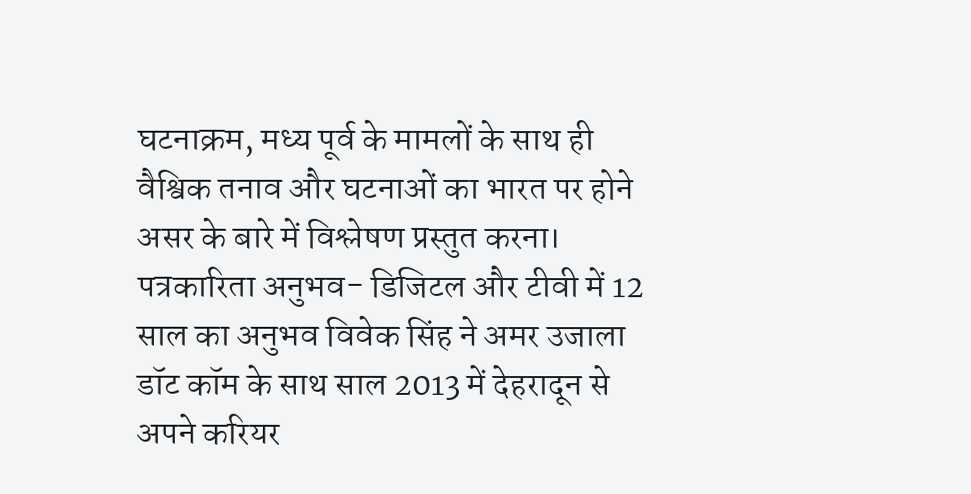घटनाक्रम, मध्य पूर्व के मामलों के साथ ही वैश्विक तनाव और घटनाओं का भारत पर होने असर के बारे में विश्लेषण प्रस्तुत करना। पत्रकारिता अनुभव- डिजिटल और टीवी में 12 साल का अनुभव विवेक सिंह ने अमर उजाला डॉट कॉम के साथ साल 2013 में देहरादून से अपने करियर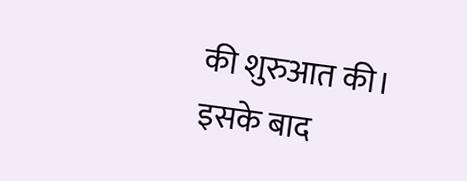की शुरुआत की। इसके बाद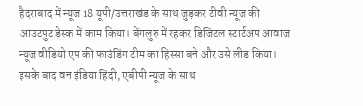हैदराबाद में न्यूज 18 यूपी/उत्तराखंड के साथ जुड़कर टीवी न्यूज की आउटपुट डेस्क में काम किया। बेंगलुरु में रहकर डिजिटल स्टार्टअप आवाज न्यूज वीडियो एप की फाउंडिंग टीम का हिस्सा बने और उसे लीड किया। इसके बाद वन इंडिया हिंदी, एबीपी न्यूज के साथ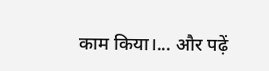काम किया।... और पढ़ें